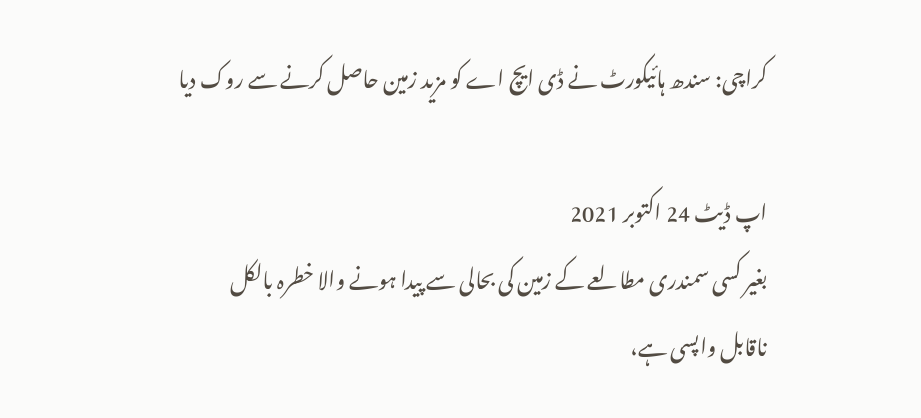کراچی: سندھ ہائیکورٹ نے ڈی ایچ اے کو مزید زمین حاصل کرنے سے روک دیا

اپ ڈیٹ 24 اکتوبر 2021
بغیر کسی سمندری مطالعے کے زمین کی بحالی سے پیدا ہونے والا خطرہ بالکل ناقابل واپسی ہے،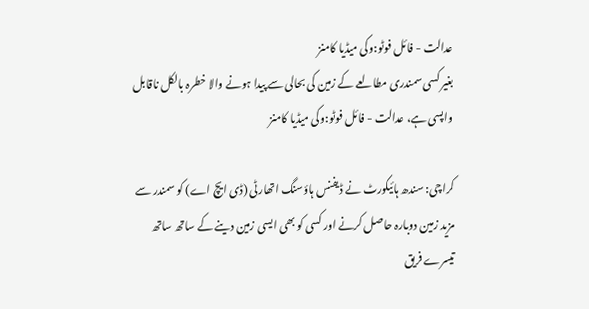عدالت - فائل فوٹو:وکی میڈیا کامنز
بغیر کسی سمندری مطالعے کے زمین کی بحالی سے پیدا ہونے والا خطرہ بالکل ناقابل واپسی ہے، عدالت - فائل فوٹو:وکی میڈیا کامنز

کراچی: سندھ ہائیکورٹ نے ڈیفنس ہاؤسنگ اتھارٹی (ڈی ایچ اے) کو سمندر سے مزید زمین دوبارہ حاصل کرنے اور کسی کو بھی ایسی زمین دینے کے ساتھ ساتھ تیسرے فریق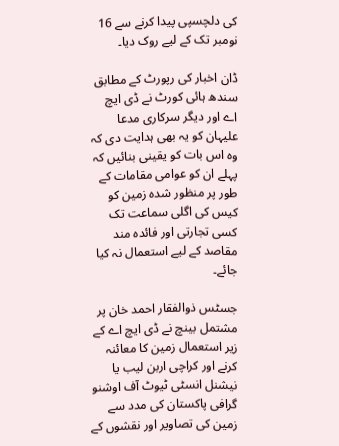کی دلچسپی پیدا کرنے سے 16 نومبر تک کے لیے روک دیا۔

ڈان اخبار کی رپورٹ کے مطابق سندھ ہائی کورٹ نے ڈی ایچ اے اور دیگر سرکاری مدعا علیہان کو یہ بھی ہدایت دی کہ وہ اس بات کو یقینی بنائیں کہ پہلے ان کو عوامی مقامات کے طور پر منظور شدہ زمین کو کیس کی اگلی سماعت تک کسی تجارتی اور فائدہ مند مقاصد کے لیے استعمال نہ کیا جائے۔

جسٹس ذوالفقار احمد خان پر مشتمل بینچ نے ڈی ایچ اے کے زیر استعمال زمین کا معائنہ کرنے اور کراچی اربن لیب یا نیشنل انسٹی ٹیوٹ آف اوشنو گرافی پاکستان کی مدد سے زمین کی تصاویر اور نقشوں کے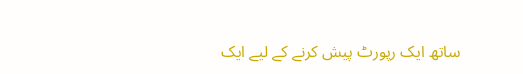ساتھ ایک رپورٹ پیش کرنے کے لیے ایک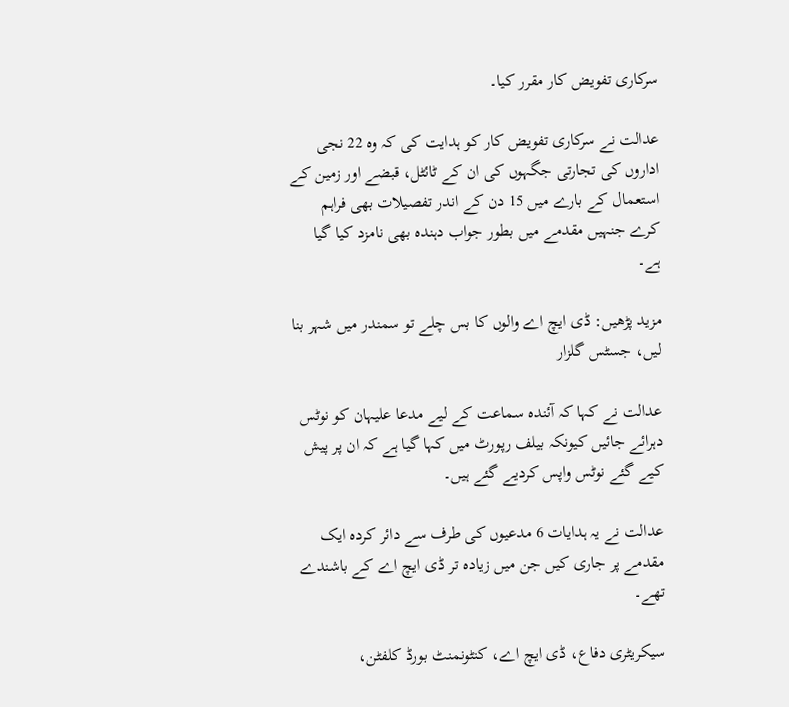سرکاری تفویض کار مقرر کیا۔

عدالت نے سرکاری تفویض کار کو ہدایت کی کہ وہ 22 نجی اداروں کی تجارتی جگہوں کی ان کے ٹائٹل، قبضے اور زمین کے استعمال کے بارے میں 15 دن کے اندر تفصیلات بھی فراہم کرے جنہیں مقدمے میں بطور جواب دہندہ بھی نامزد کیا گیا ہے۔

مزید پڑھیں: ڈی ایچ اے والوں کا بس چلے تو سمندر میں شہر بنا لیں، جسٹس گلزار

عدالت نے کہا کہ آئندہ سماعت کے لیے مدعا علیہان کو نوٹس دہرائے جائیں کیونکہ بیلف رپورٹ میں کہا گیا ہے کہ ان پر پیش کیے گئے نوٹس واپس کردیے گئے ہیں۔

عدالت نے یہ ہدایات 6 مدعیوں کی طرف سے دائر کردہ ایک مقدمے پر جاری کیں جن میں زیادہ تر ڈی ایچ اے کے باشندے تھے۔

سیکریٹری دفاع، ڈی ایچ اے، کنٹونمنٹ بورڈ کلفٹن،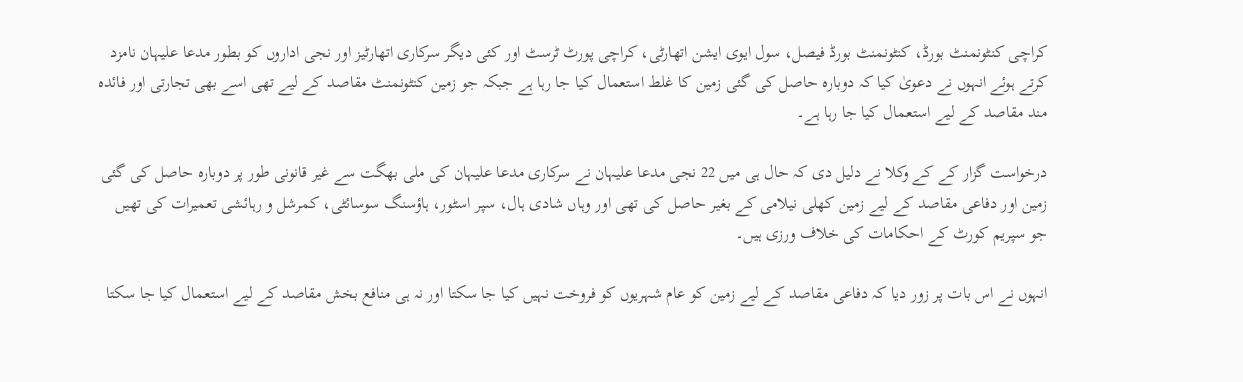کراچی کنٹونمنٹ بورڈ، کنٹونمنٹ بورڈ فیصل، سول ایوی ایشن اتھارٹی، کراچی پورٹ ٹرسٹ اور کئی دیگر سرکاری اتھارٹیز اور نجی اداروں کو بطور مدعا علیہان نامزد کرتے ہوئے انہوں نے دعویٰ کیا کہ دوبارہ حاصل کی گئی زمین کا غلط استعمال کیا جا رہا ہے جبکہ جو زمین کنٹونمنٹ مقاصد کے لیے تھی اسے بھی تجارتی اور فائدہ مند مقاصد کے لیے استعمال کیا جا رہا ہے۔

درخواست گزار کے کے وکلا نے دلیل دی کہ حال ہی میں 22 نجی مدعا علیہان نے سرکاری مدعا علیہان کی ملی بھگت سے غیر قانونی طور پر دوبارہ حاصل کی گئی زمین اور دفاعی مقاصد کے لیے زمین کھلی نیلامی کے بغیر حاصل کی تھی اور وہاں شادی ہال، سپر اسٹور، ہاؤسنگ سوسائٹی، کمرشل و رہائشی تعمیرات کی تھیں جو سپریم کورٹ کے احکامات کی خلاف ورزی ہیں۔

انہوں نے اس بات پر زور دیا کہ دفاعی مقاصد کے لیے زمین کو عام شہریوں کو فروخت نہیں کیا جا سکتا اور نہ ہی منافع بخش مقاصد کے لیے استعمال کیا جا سکتا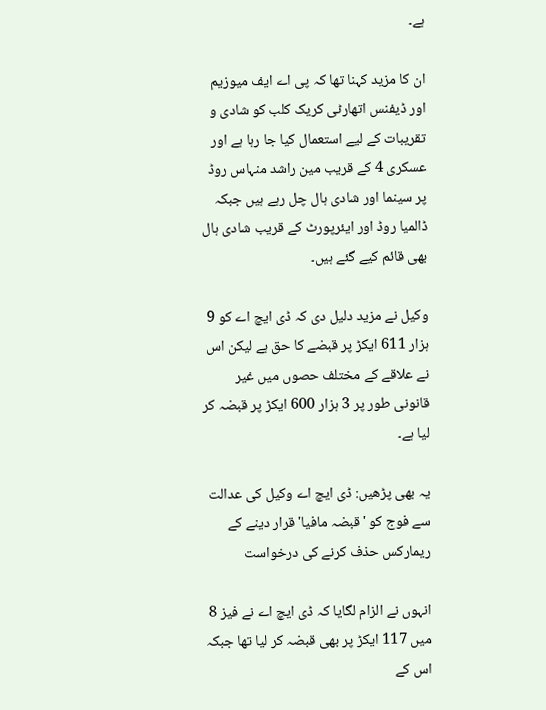ہے۔

ان کا مزید کہنا تھا کہ پی اے ایف میوزیم اور ڈیفنس اتھارٹی کریک کلب کو شادی و تقریبات کے لیے استعمال کیا جا رہا ہے اور عسکری 4 کے قریب مین راشد منہاس روڈ پر سینما اور شادی ہال چل رہے ہیں جبکہ ڈالمیا روڈ اور ایئرپورٹ کے قریب شادی ہال بھی قائم کیے گئے ہیں۔

وکیل نے مزید دلیل دی کہ ڈی ایچ اے کو 9 ہزار 611 ایکڑ پر قبضے کا حق ہے لیکن اس نے علاقے کے مختلف حصوں میں غیر قانونی طور پر 3 ہزار 600 ایکڑ پر قبضہ کر لیا ہے۔

یہ بھی پڑھیں: ڈی ایچ اے وکیل کی عدالت سے فوج کو 'قبضہ مافیا' قرار دینے کے ریمارکس حذف کرنے کی درخواست

انہوں نے الزام لگایا کہ ڈی ایچ اے نے فیز 8 میں 117 ایکڑ پر بھی قبضہ کر لیا تھا جبکہ اس کے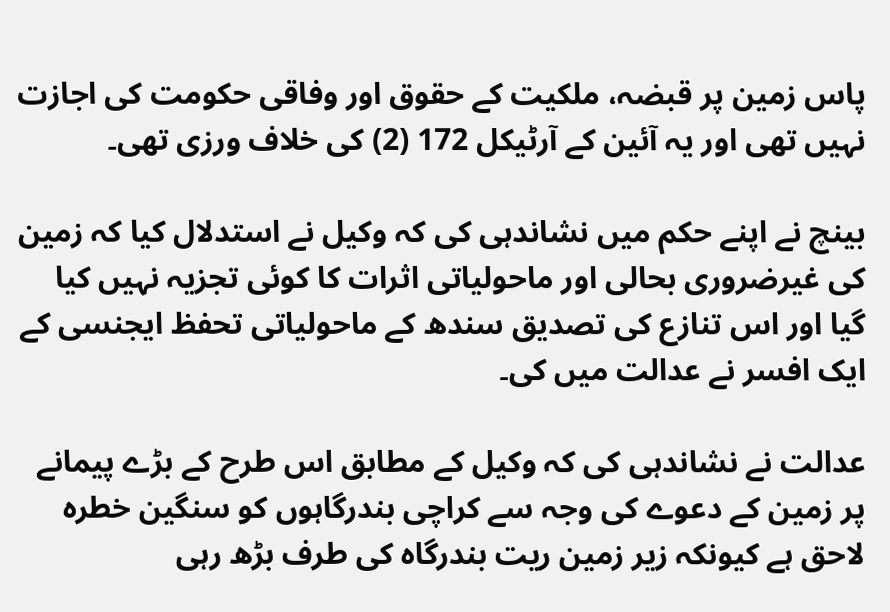پاس زمین پر قبضہ، ملکیت کے حقوق اور وفاقی حکومت کی اجازت نہیں تھی اور یہ آئین کے آرٹیکل 172 (2) کی خلاف ورزی تھی۔

بینچ نے اپنے حکم میں نشاندہی کی کہ وکیل نے استدلال کیا کہ زمین کی غیرضروری بحالی اور ماحولیاتی اثرات کا کوئی تجزیہ نہیں کیا گیا اور اس تنازع کی تصدیق سندھ کے ماحولیاتی تحفظ ایجنسی کے ایک افسر نے عدالت میں کی۔

عدالت نے نشاندہی کی کہ وکیل کے مطابق اس طرح کے بڑے پیمانے پر زمین کے دعوے کی وجہ سے کراچی بندرگاہوں کو سنگین خطرہ لاحق ہے کیونکہ زیر زمین ریت بندرگاہ کی طرف بڑھ رہی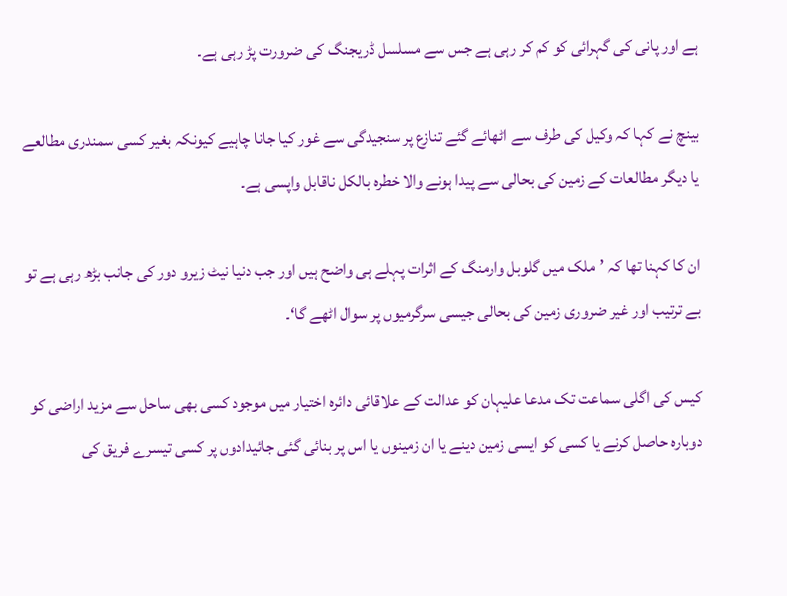ہے اور پانی کی گہرائی کو کم کر رہی ہے جس سے مسلسل ڈریجنگ کی ضرورت پڑ رہی ہے۔

بینچ نے کہا کہ وکیل کی طرف سے اٹھائے گئے تنازع پر سنجیدگی سے غور کیا جانا چاہیے کیونکہ بغیر کسی سمندری مطالعے یا دیگر مطالعات کے زمین کی بحالی سے پیدا ہونے والا خطرہ بالکل ناقابل واپسی ہے۔

ان کا کہنا تھا کہ ’ملک میں گلوبل وارمنگ کے اثرات پہلے ہی واضح ہیں اور جب دنیا نیٹ زیرو دور کی جانب بڑھ رہی ہے تو بے ترتیب اور غیر ضروری زمین کی بحالی جیسی سرگرمیوں پر سوال اٹھے گا‘۔

کیس کی اگلی سماعت تک مدعا علیہان کو عدالت کے علاقائی دائرہ اختیار میں موجود کسی بھی ساحل سے مزید اراضی کو دوبارہ حاصل کرنے یا کسی کو ایسی زمین دینے یا ان زمینوں یا اس پر بنائی گئی جائیدادوں پر کسی تیسرے فریق کی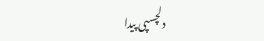دلچسپی پیدا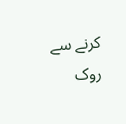کرنے سے روک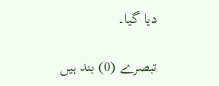دیا گیا۔

تبصرے (0) بند ہیں